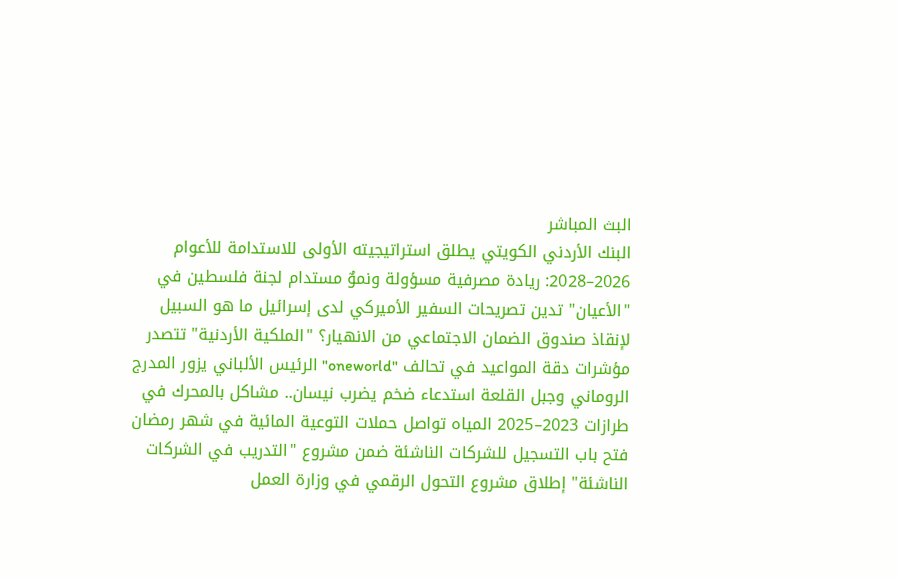البث المباشر
البنك الأردني الكويتي يطلق استراتيجيته الأولى للاستدامة للأعوام 2026–2028: ريادة مصرفية مسؤولة ونموٌ مستدام لجنة فلسطين في "الأعيان" تدين تصريحات السفير الأميركي لدى إسرائيل ما هو السبيل لإنقاذ صندوق الضمان الاجتماعي من الانهيار؟ "الملكية الأردنية" تتصدر مؤشرات دقة المواعيد في تحالف "oneworld" الرئيس الألباني يزور المدرج الروماني وجبل القلعة استدعاء ضخم يضرب نيسان.. مشاكل بالمحرك في طرازات 2023–2025 المياه تواصل حملات التوعية المائية في شهر رمضان فتح باب التسجيل للشركات الناشئة ضمن مشروع "التدريب في الشركات الناشئة" إطلاق مشروع التحول الرقمي في وزارة العمل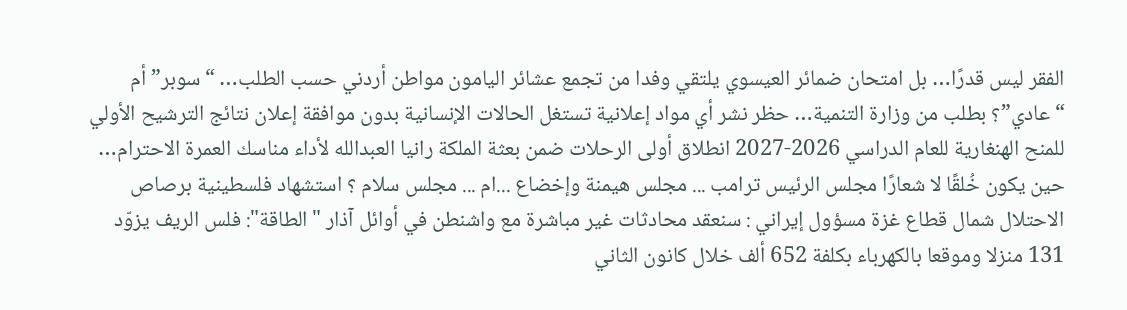الفقر ليس قدرًا… بل امتحان ضمائر العيسوي يلتقي وفدا من تجمع عشائر اليامون مواطن أردني حسب الطلب… “سوبر” أم “عادي”؟ بطلب من وزارة التنمية… حظر نشر أي مواد إعلانية تستغل الحالات الإنسانية بدون موافقة إعلان نتائج الترشيح الأولي للمنح الهنغارية للعام الدراسي 2026-2027 انطلاق أولى الرحلات ضمن بعثة الملكة رانيا العبدالله لأداء مناسك العمرة الاحترام… حين يكون خُلقًا لا شعارًا مجلس الرئيس ترامب ... مجلس هيمنة وإخضاع ...ام ... مجلس سلام ؟ استشهاد فلسطينية برصاص الاحتلال شمال قطاع غزة مسؤول إيراني : سنعقد محادثات غير مباشرة مع واشنطن في أوائل آذار "الطاقة": فلس الريف يزوّد 131 منزلا وموقعا بالكهرباء بكلفة 652 ألف خلال كانون الثاني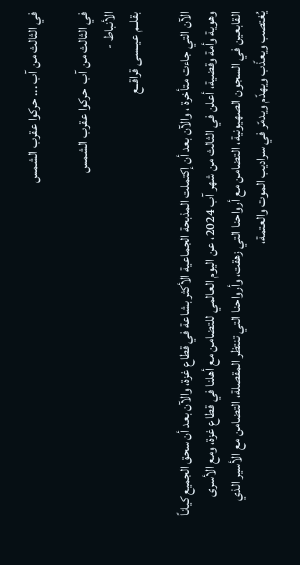في الثالث من آب ... حركوا عقرب الشمس

في الثالث من آب  حركوا عقرب الشمس
الأنباط -
بقلــم عيــسى قراقــع

الآن التي جاءت متأخرة ، والآن بعد أن إكتملت المذبحة الجماعية الأكثر بشاعة في قطاع غزة، والآن بعد أن سحق الجميع كياناً وهوية وأمة وقضية، أعلن في الثالث من شهر آب 2024، عن اليوم العالمي للتضامن مع أهلنا في قطاع غزة، ومع الأسرى القابعين في السجون الصهيونية، التضامن مع أرواحنا التي زهقت، وأرواحنا التي تنتظر المقصلة، التضامن مع الأسير الذي يُغتصب ويعذّب ويهدّم ويدمّر في سراديب الموت والعتمة،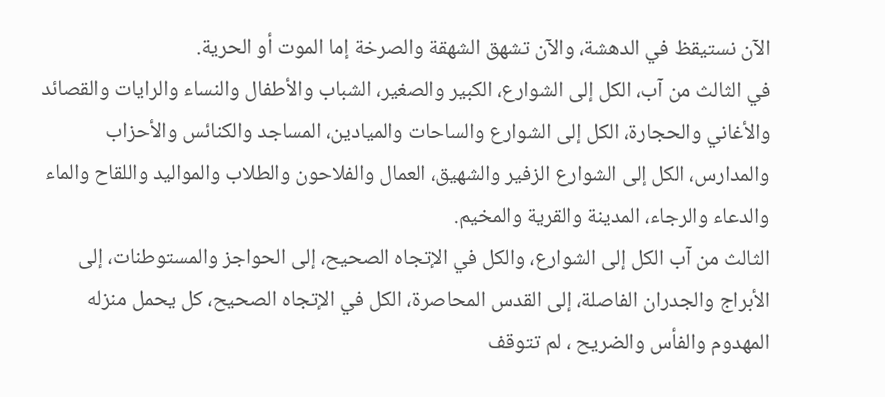الآن نستيقظ في الدهشة، والآن تشهق الشهقة والصرخة إما الموت أو الحرية.
في الثالث من آب، الكل إلى الشوارع، الكبير والصغير، الشباب والأطفال والنساء والرايات والقصائد والأغاني والحجارة، الكل إلى الشوارع والساحات والميادين، المساجد والكنائس والأحزاب والمدارس، الكل إلى الشوارع الزفير والشهيق، العمال والفلاحون والطلاب والمواليد واللقاح والماء والدعاء والرجاء، المدينة والقرية والمخيم.
الثالث من آب الكل إلى الشوارع، والكل في الإتجاه الصحيح، إلى الحواجز والمستوطنات، إلى الأبراج والجدران الفاصلة، إلى القدس المحاصرة، الكل في الإتجاه الصحيح، كل يحمل منزله المهدوم والفأس والضريح ، لم تتوقف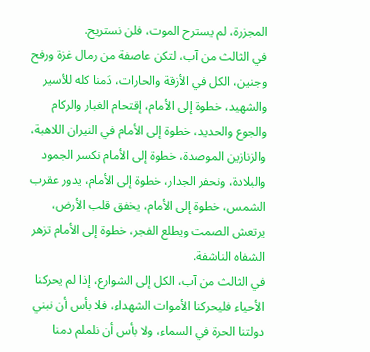المجزرة، لم يسترح الموت، فلن نستريح.
في الثالث من آب، لتكن عاصفة من رمال غزة ورفح وجنين، الكل في الأزقة والحارات، دَمنا كله للأسير والشهيد، خطوة إلى الأمام، إقتحام الغبار والركام والجوع والحديد، خطوة إلى الأمام في النيران اللاهبة، والزنازين الموصدة، خطوة إلى الأمام نكسر الجمود والبلادة، ونحفر الجدار، خطوة إلى الأمام، يدور عقرب الشمس، خطوة إلى الأمام، يخفق قلب الأرض، يرتعش الصمت ويطلع الفجر، خطوة إلى الأمام تزهر الشفاه الناشفة.
في الثالث من آب، الكل إلى الشوارع، إذا لم يحركنا الأحياء فليحركنا الأموات الشهداء، فلا بأس أن نبني دولتنا الحرة في السماء، ولا بأس أن نلملم دمنا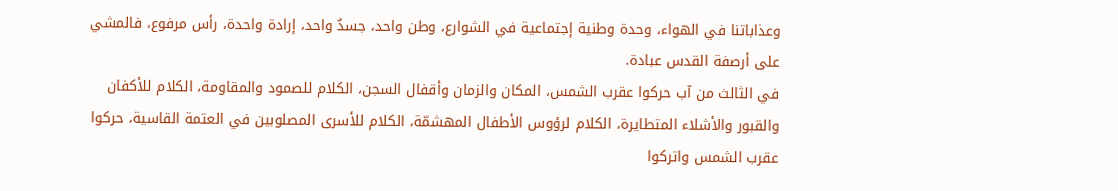وعذاباتنا في الهواء، وحدة وطنية إجتماعية في الشوارع، وطن واحد، جسدٌ واحد، إرادة واحدة، رأس مرفوع، فالمشي على أرصفة القدس عبادة.
في الثالث من آب حركوا عقرب الشمس، المكان والزمان وأقفال السجن، الكلام للصمود والمقاومة، الكلام للأكفان والقبور والأشلاء المتطايرة، الكلام لرؤوس الأطفال المهشمّة، الكلام للأسرى المصلوبين في العتمة القاسية، حركوا عقرب الشمس واتركوا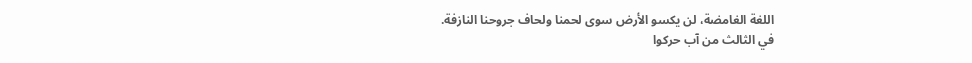اللغة الغامضة، لن يكسو الأرض سوى لحمنا ولحاف جروحنا النازفة.
في الثالث من آب حركوا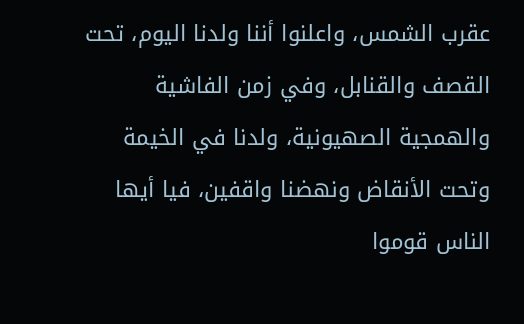عقرب الشمس، واعلنوا أننا ولدنا اليوم، تحت القصف والقنابل، وفي زمن الفاشية والهمجية الصهيونية، ولدنا في الخيمة وتحت الأنقاض ونهضنا واقفين، فيا أيها الناس قوموا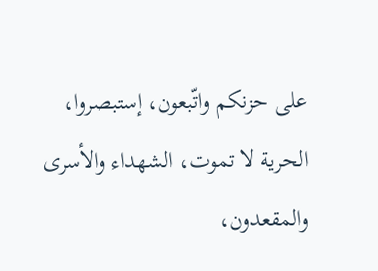على حزنكم واتّبعون، إستبصروا، الحرية لا تموت، الشهداء والأسرى والمقعدون،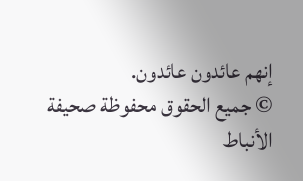إنهم عائدون عائدون.
© جميع الحقوق محفوظة صحيفة الأنباط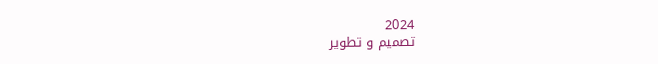2024
تصميم و تطوير